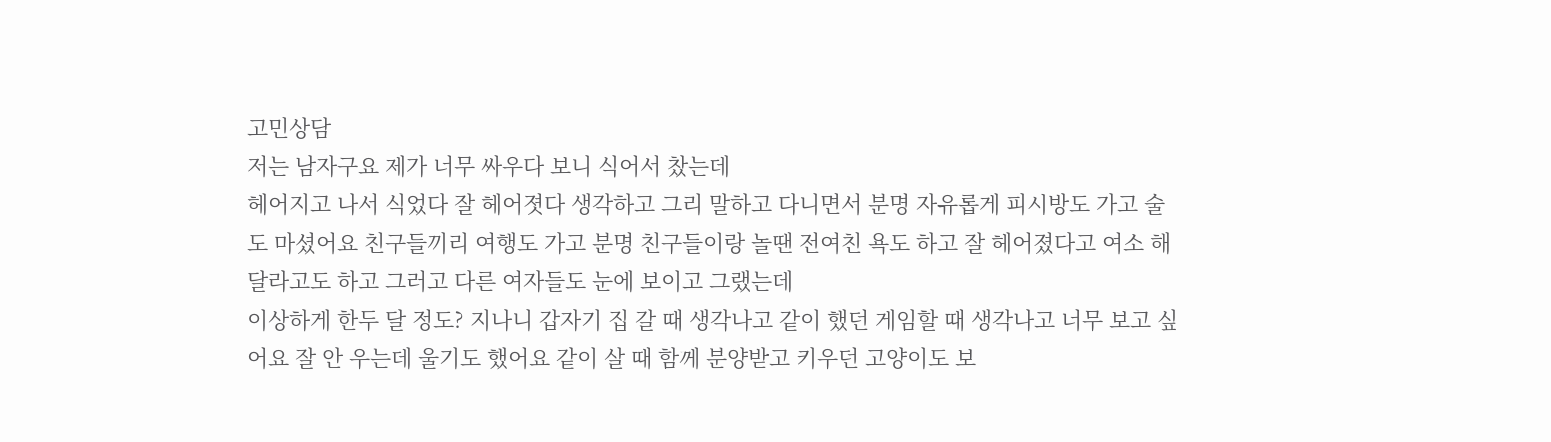고민상담
저는 남자구요 제가 너무 싸우다 보니 식어서 찼는데
헤어지고 나서 식었다 잘 헤어졋다 생각하고 그리 말하고 다니면서 분명 자유롭게 피시방도 가고 술도 마셨어요 친구들끼리 여행도 가고 분명 친구들이랑 놀땐 전여친 욕도 하고 잘 헤어졌다고 여소 해 달라고도 하고 그러고 다른 여자들도 눈에 보이고 그랬는데
이상하게 한두 달 정도? 지나니 갑자기 집 갈 때 생각나고 같이 했던 게임할 때 생각나고 너무 보고 싶어요 잘 안 우는데 울기도 했어요 같이 살 때 함께 분양받고 키우던 고양이도 보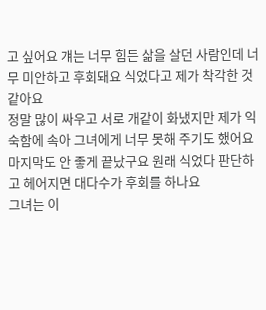고 싶어요 걔는 너무 힘든 삶을 살던 사람인데 너무 미안하고 후회돼요 식었다고 제가 착각한 것 같아요
정말 많이 싸우고 서로 개같이 화냈지만 제가 익숙함에 속아 그녀에게 너무 못해 주기도 했어요 마지막도 안 좋게 끝났구요 원래 식었다 판단하고 헤어지면 대다수가 후회를 하나요
그녀는 이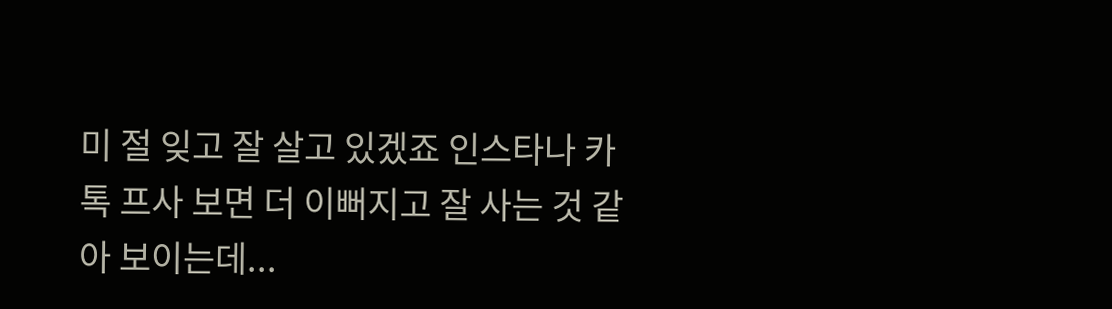미 절 잊고 잘 살고 있겠죠 인스타나 카톡 프사 보면 더 이뻐지고 잘 사는 것 같아 보이는데...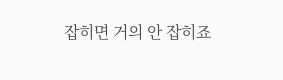잡히면 거의 안 잡히죠